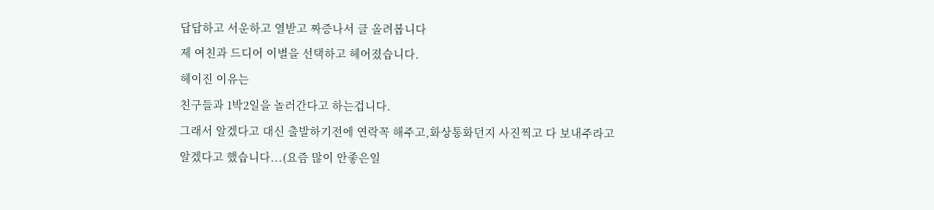답답하고 서운하고 열받고 짜증나서 글 올려봅니다
제 여친과 드디어 이별을 선택하고 헤어졌습니다.
헤이진 이유는
친구들과 1박2일을 놀러간다고 하는겁니다.
그래서 알겠다고 대신 출발하기전에 연락꼭 해주고,화상통화던지 사진찍고 다 보내주라고
알겠다고 했습니다...(요즘 많이 안좋은일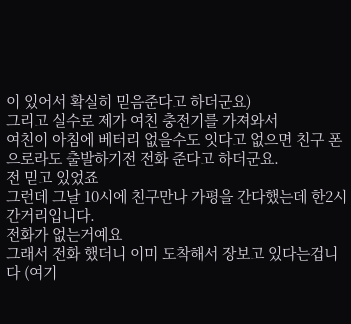이 있어서 확실히 믿음준다고 하더군요)
그리고 실수로 제가 여친 충전기를 가져와서
여친이 아침에 베터리 없을수도 잇다고 없으면 친구 폰으로라도 출발하기전 전화 준다고 하더군요.
전 믿고 있었죠
그런데 그날 10시에 친구만나 가평을 간다했는데 한2시간거리입니다.
전화가 없는거예요
그래서 전화 했더니 이미 도착해서 장보고 있다는겁니다 (여기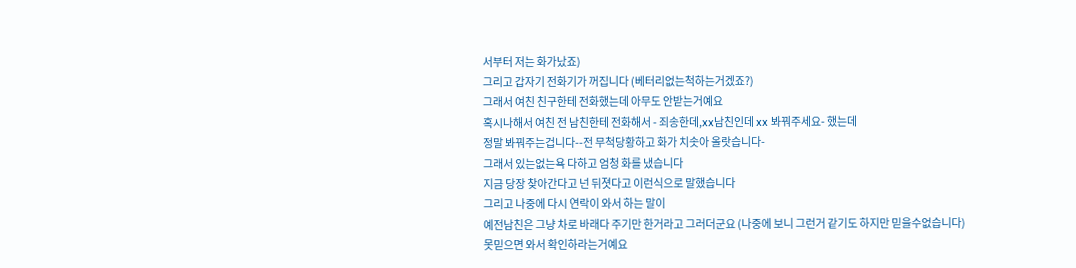서부터 저는 화가났죠)
그리고 갑자기 전화기가 꺼집니다 (베터리없는척하는거겠죠?)
그래서 여친 친구한테 전화했는데 아무도 안받는거예요
혹시나해서 여친 전 남친한테 전화해서 - 죄송한데,xx남친인데 xx 봐꿔주세요- 했는데
정말 봐꿔주는겁니다--전 무척당황하고 화가 치솟아 올랏습니다-
그래서 있는없는욕 다하고 엄청 화를 냈습니다
지금 당장 찾아간다고 넌 뒤졋다고 이런식으로 말했습니다
그리고 나중에 다시 연락이 와서 하는 말이
예전남친은 그냥 차로 바래다 주기만 한거라고 그러더군요 (나중에 보니 그런거 같기도 하지만 믿을수없습니다) 못믿으면 와서 확인하라는거예요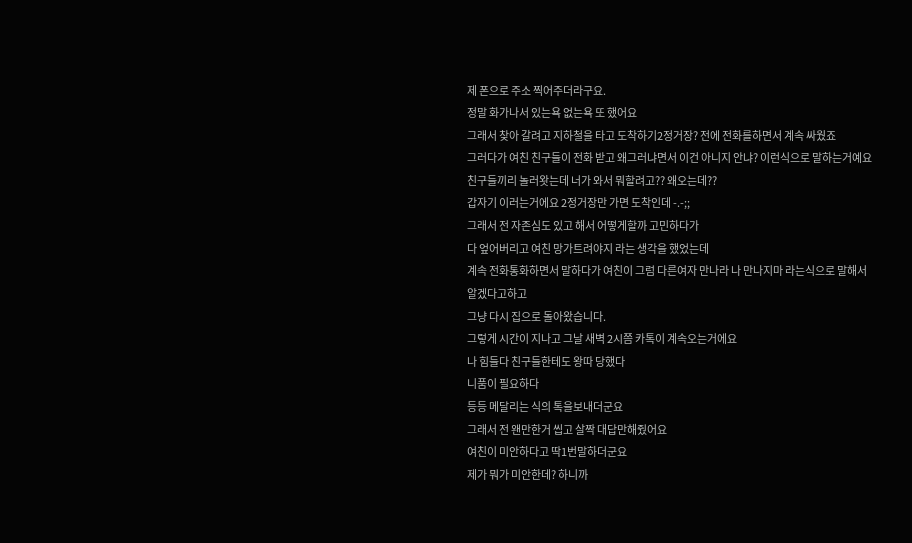제 폰으로 주소 찍어주더라구요.
정말 화가나서 있는욕 없는욕 또 했어요
그래서 찾아 갈려고 지하철을 타고 도착하기2정거장? 전에 전화를하면서 계속 싸웠죠
그러다가 여친 친구들이 전화 받고 왜그러냐면서 이건 아니지 안냐? 이런식으로 말하는거예요
친구들끼리 놀러왓는데 너가 와서 뭐할려고?? 왜오는데??
갑자기 이러는거에요 2정거장만 가면 도착인데 -.-;;
그래서 전 자존심도 있고 해서 어떻게할까 고민하다가
다 엎어버리고 여친 망가트려야지 라는 생각을 했었는데
계속 전화통화하면서 말하다가 여친이 그럼 다른여자 만나라 나 만나지마 라는식으로 말해서
알겠다고하고
그냥 다시 집으로 돌아왔습니다.
그렇게 시간이 지나고 그날 새벽 2시쯤 카톡이 계속오는거에요
나 힘들다 친구들한테도 왕따 당했다
니품이 필요하다
등등 메달리는 식의 톡을보내더군요
그래서 전 왠만한거 씹고 살짝 대답만해줬어요
여친이 미안하다고 딱1번말하더군요
제가 뭐가 미안한데? 하니까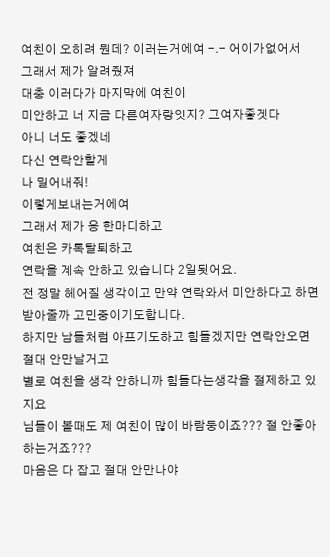여친이 오히려 뭔데? 이러는거에여 -.- 어이가없어서
그래서 제가 알려줬져
대충 이러다가 마지막에 여친이
미안하고 너 지금 다른여자랑잇지? 그여자좋겟다
아니 너도 좋겠네
다신 연락안할게
나 밀어내줘!
이렇게보내는거에여
그래서 제가 응 한마디하고
여친은 카톡탈퇴하고
연락을 계속 안하고 있습니다 2일됫어요.
전 정말 헤어질 생각이고 만약 연락와서 미안하다고 하면 받아줄까 고민중이기도합니다.
하지만 남들처럼 아프기도하고 힘들겠지만 연락안오면 절대 안만날거고
별로 여친을 생각 안하니까 힘들다는생각을 절제하고 있지요
님들이 볼때도 제 여친이 많이 바람둥이죠??? 절 안좋아하는거죠???
마음은 다 잡고 절대 안만나야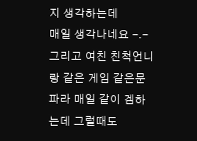지 생각하는데
매일 생각나네요 -.- 그리고 여친 친척언니랑 같은 게임 같은문파라 매일 같이 겜하는데 그럴때도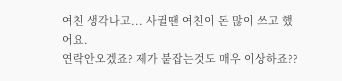여친 생각나고... 사귈땐 여친이 돈 많이 쓰고 했어요.
연락안오겠죠? 제가 붙잡는것도 매우 이상하죠??